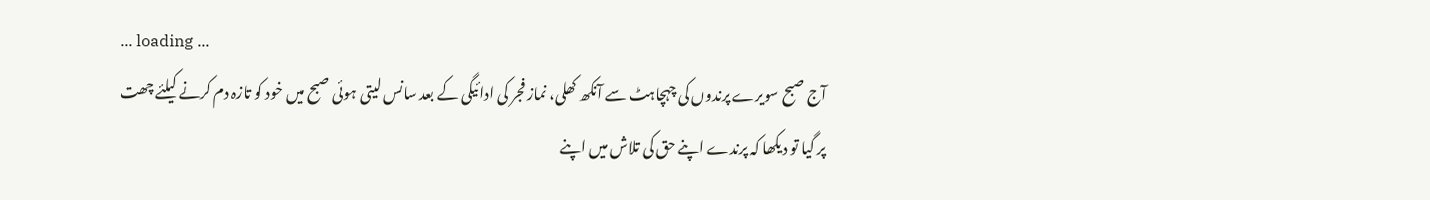... loading ...
آج صبح سویرے پرندوں کی چہچاہٹ سے آنکھ کھلی، نماز فجر کی ادائیگی کے بعد سانس لیتی ہوئی صبح میں خود کو تازہ دم کرنے کیلئے چھت پر گیا تو دیکھا کہ پرندے اپنے حق کی تلاش میں اپنے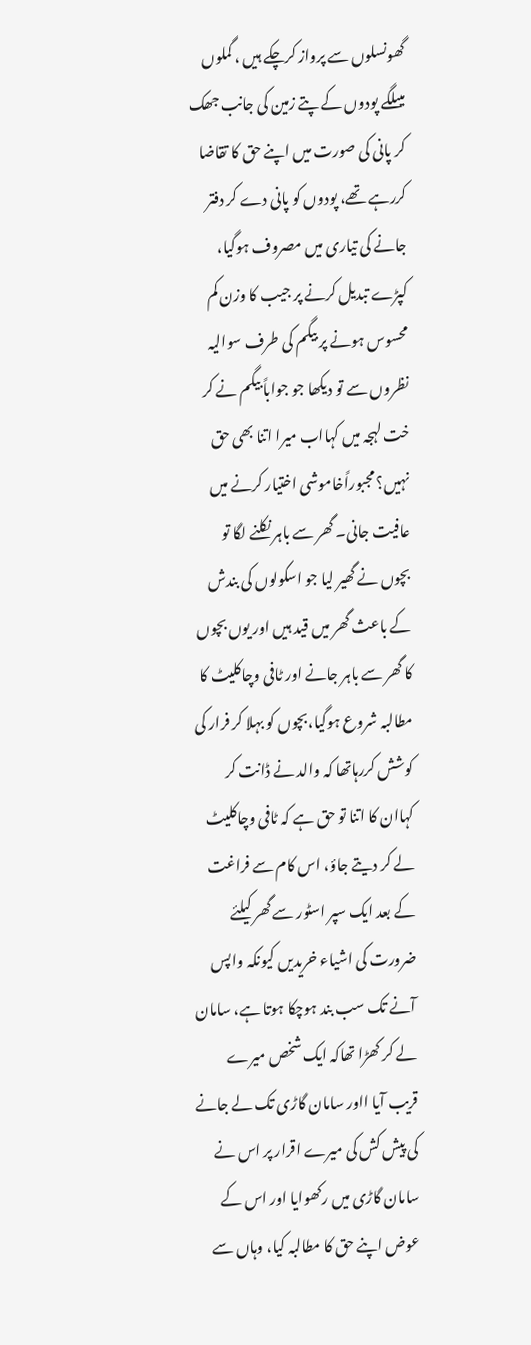گھونسلوں سے پرواز کرچکے ہیں ، گملوں میںلگے پودوں کے پتے زمین کی جانب جھک کر پانی کی صورت میں اپنے حق کا تقاضا کررہے تھے، پودوں کو پانی دے کر دفتر جانے کی تیاری میں مصروف ہوگیا، کپڑے تبدیل کرنے پر جیب کا وزن کم محسوس ہونے پر بیگم کی طرف سوالیہ نظروں سے تو دیکھا جو جواباً بیگم نے کر خت لہجہ میں کہااب میرا اتنا بھی حق نہیں؟ مجبوراًخاموشی اختیار کرنے میں عافیت جانی۔ گھر سے باہر نکلنے لگا تو بچوں نے گھیر لیا جو اسکولوں کی بندش کے باعث گھر میں قید ہیں اور یوں بچوں کا گھر سے باہر جانے اور ٹافی وچاکلیٹ کا مطالبہ شروع ہوگیا،بچوں کو بہلا کر فرار کی کوشش کررہاتھا کہ والد نے ڈانت کر کہاان کا اتنا تو حق ہے کہ ٹافی وچاکلیٹ لے کر دیتے جاؤ، اس کام سے فراغت کے بعد ایک سپر اسٹور سے گھر کیلئے ضرورت کی اشیاء خریدیں کیونکہ واپس آنے تک سب بند ہوچکا ہوتا ہے، سامان لے کر کھڑا تھاکہ ایک شخص میرے قریب آیا ااور سامان گاڑی تک لے جانے کی پیش کش کی میرے اقرار پر اس نے سامان گاڑی میں رکھوایا اور اس کے عوض اپنے حق کا مطالبہ کیا، وہاں سے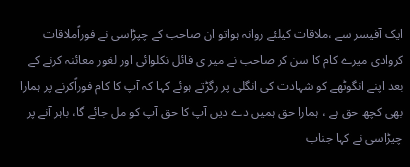ایک آفیسر سے ،ملاقات کیلئے روانہ ہواتو ان صاحب کے چپڑاسی نے فوراًملاقات کروادی میرے کام کا سن کر صاحب نے میر ی فائل نکلوائی اور لغور معائنہ کرنے کے بعد اپنے انگوٹھے کو شہادت کی انگلی پر رگڑتے ہوئے کہا کہ آپ کا کام فوراًکرنے پر ہمارا بھی کچھ حق ہے ، ہمارا حق ہمیں دے دیں آپ کا حق آپ کو مل جائے گا، باہر آنے پر چیڑاسی نے کہا جناب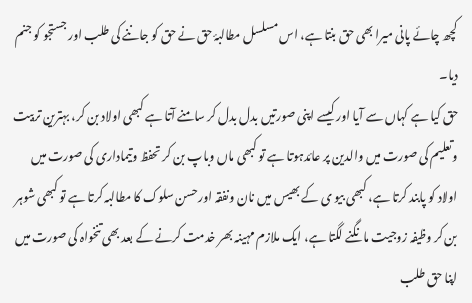کچھ چائے پانی میرا بھی حق بنتا ہے، اس مسلسل مطالبۂ حق نے حق کو جاننے کی طلب اور جستجو کو جنم دیا۔
حق کیا ہے کہاں سے آیا اور کیسے اپنی صورتیں بدل بدل کر سامنے آتا ہے کبھی اولاد بن کر، بہترین تربیت وتعلیم کی صورت میں والدین پر عائدہوتا ہے تو کبھی ماں وباپ بن کر تحفظ وتیماداری کی صورت میں اولاد کو پابند کرتا ہے، کبھی بیو ی کے بھیس میں نان ونفقہ اورحسن سلوک کا مطالبہ کرتا ہے تو کبھی شوہر بن کر وظیفہ زوجیت مانگنے لگتا ہے، ایک ملازم مہینہ بھر خدمت کرنے کے بعد بھی تنخواہ کی صورت میں اپنا حق طلب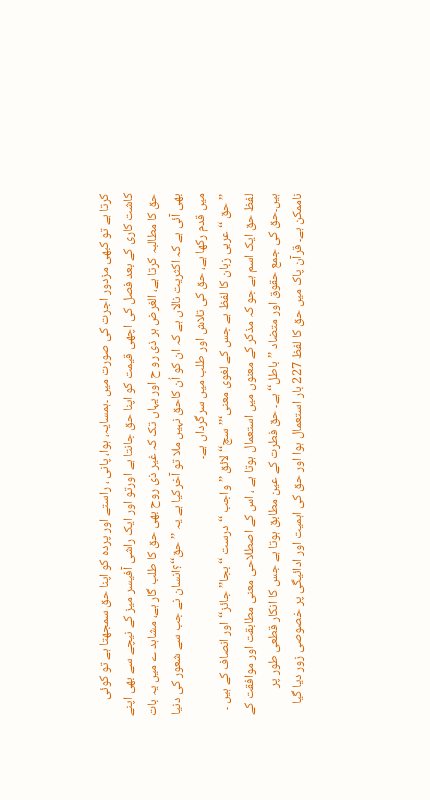کرتا ہے تو کبھی مزدور اجرت کی صورت میں ۔ہمسایہ، ہوا، پانی ، راستے اور پردہ کو اپنا حق سمجھتا ہے تو کوئی کاشت کاری کے بعد فصل کی اچھی قیمت کو اپنا حق جانتا ہے اورتو اور ایک راشی آفیسر میز کے نیچے سے بھی اپنے حق کا مطالبہ کرتا ہے، الغرض ہر ذی رو ح اور یہاں تک کہ غیر ذی روح بھی حق کا طلب گار ہے، مشاہد ے میں یہ بات بھی آئی ہے کہ اکثریت نالاں ہے کہ ان کو اُن کاحق نہیں ملا تو آخرکیا ہے یہ ’’حق‘‘؟انسان نے جب سے شعور کی دنیا میں قدم رکھا ہے، حق کی تلاش اور طلب میں سرگرداں ہے۔
’’حق ‘‘ عربی زبان کا لفظ ہے جس کے لغوی معنی‘’’سچ‘‘لائق ’’ واجب ‘‘ درست ‘‘بجا’’جائز‘‘اور انصاف کے ہیں ۔ لفظ حق ایک اسم ہے جو کہ مذکر کے معنوں میں استعمال ہوتا ہے ، اس کے اصطلاحی معنی مطابقت اور موافقت کے ہیں۔حق کی جمع حقوق اور متضاد ’’باطل‘‘ ہے۔ حق فطرت کے عین مطابق ہوتا ہے جس کا انکار قطعی طور پر ناممکن ہے۔ قرآن پاک میں حق کا لفظ 227 بار استعمال ہوا اور حق کی اہمیت اور ادائیگی پر خصوصی زور دیا گیا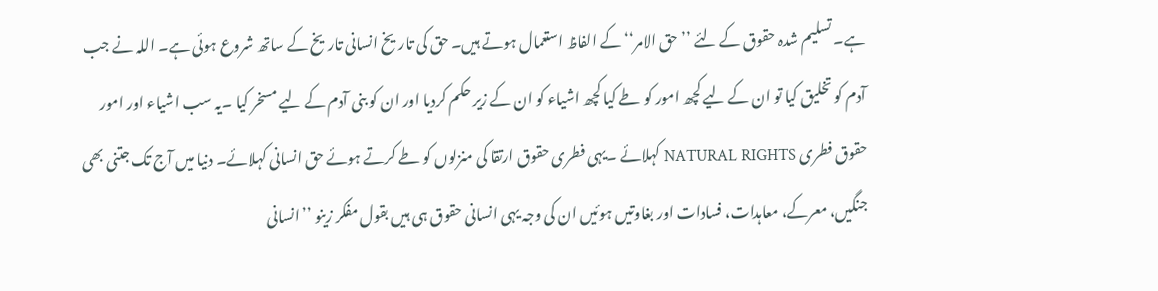ہے۔ تسلیم شدہ حقوق کے لئے ’’ حق الامر‘‘ کے الفاظ استعمال ہوتے ہیں۔ حق کی تاریخ انسانی تاریخ کے ساتھ شروع ہوئی ہے۔ اللہ نے جب آدم کو تخلیق کیا تو ان کے لیے کچھ امور کو طے کیا کچھ اشیاء کو ان کے زیر حکم کردیا اور ان کو بنی آدم کے لیے مسخر کیا ۔یہ سب اشیاء اور امور حقوق فطری NATURAL RIGHTS کہلائے ۔یہی فطری حقوق ارتقا کی منزلوں کو طے کرتے ہوئے حق انسانی کہلائے۔ دنیا میں آج تک جتنی بھی جنگیں، معرکے، معاہدات، فسادات اور بغاوتیں ہوئیں ان کی وجہ یہی انسانی حقوق ہی ہیں بقول مفکر زینو ’’انسانی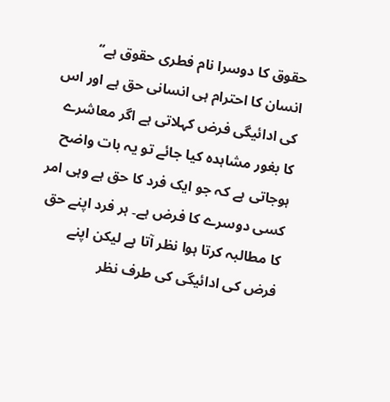حقوق کا دوسرا نام فطری حقوق ہے‘‘
انسان کا احترام ہی انسانی حق ہے اور اس کی ادائیگی فرض کہلاتی ہے اگر معاشرے کا بغور مشاہدہ کیا جائے تو یہ بات واضح ہوجاتی ہے کہ جو ایک فرد کا حق ہے وہی امر کسی دوسرے کا فرض ہے۔ ہر فرد اپنے حق کا مطالبہ کرتا ہوا نظر آتا ہے لیکن اپنے فرض کی ادائیگی کی طرف نظر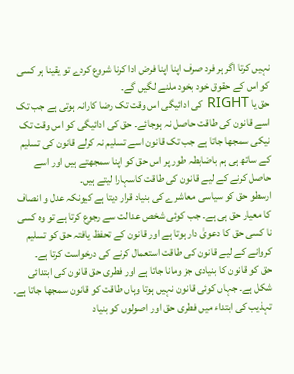نہیں کرتا اگر ہر فرد صرف اپنا اپنا فرض ادا کرنا شروع کردے تو یقینا ہر کسی کو اس کے حقوق خود بخود ملنے لگیں گے۔
حق یا RIGHT کی ادائیگی اس وقت تک رضا کارانہ ہوتی ہے جب تک اسے قانون کی طاقت حاصل نہ ہوجائے۔ حق کی ادائیگی کو اس وقت تک نیکی سمجھا جاتا ہے جب تک قانون اسے تسلیم نہ کرلے قانون کی تسلیم کے ساتھ ہی ہم باضابطہ طور پر اس حق کو اپنا سمجھتے ہیں اور اسے حاصل کرنے کے لیے قانون کی طاقت کاسہارا لیتے ہیں۔
ارسطو حق کو سیاسی معاشرے کی بنیاد قرار دیتا ہے کیونکہ عدل و انصاف کا معیار حق ہی ہے۔ جب کوئی شخص عدالت سے رجوع کرتا ہے تو وہ کسی نا کسی حق کا دعویٰ دار ہوتا ہے اور قانون کے تحفظ یافتہ حق کو تسلیم کروانے کے لیے قانون کی طاقت استعمال کرنے کی درخواست کرتا ہے۔
حق کو قانون کا بنیادی جز ومانا جاتا ہے اور فطری حق قانون کی ابتدائی شکل ہے۔ جہاں کوئی قانون نہیں ہوتا وہاں طاقت کو قانون سمجھا جاتا ہے۔ تہذیب کی ابتداء میں فطری حق اور اصولوں کو بنیاد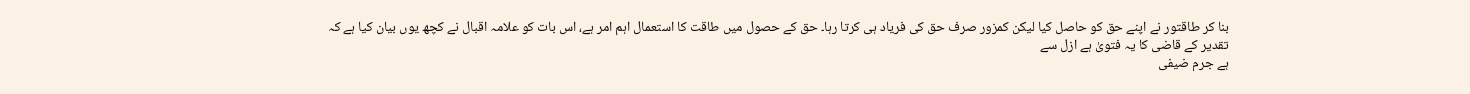بنا کر طاقتور نے اپنے حق کو حاصل کیا لیکن کمزور صرف حق کی فریاد ہی کرتا رہا۔ حق کے حصول میں طاقت کا استعمال اہم امر ہے، اس بات کو علامہ اقبال نے کچھ یوں بیان کیا ہے کہ
تقدیر کے قاضی کا یہ فتویٰ ہے ازل سے
ہے جرم ضیفی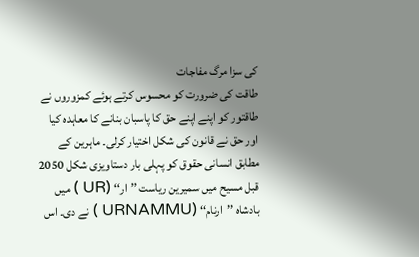کی سزا مرگ مفاجات
طاقت کی ضرورت کو محسوس کرتے ہوئے کمزوروں نے طاقتور کو اپنے اپنے حق کا پاسبان بنانے کا معاہدہ کیا اور حق نے قانون کی شکل اختیار کرلی۔ ماہرین کے مطابق انسانی حقوق کو پہلی بار دستاویزی شکل 2050 قبل مسیح میں سمیرین ریاست ’’ار‘‘ (UR ) میں بادشاہ ’’ارنام‘‘ (URNAMMU ) نے دی۔ اس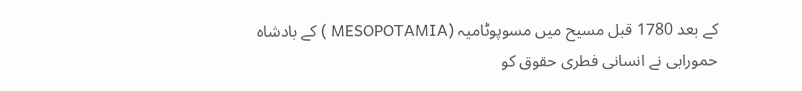کے بعد 1780 قبل مسیح میں مسوپوٹامیہ (MESOPOTAMIA ) کے بادشاہ حمورابی نے انسانی فطری حقوق کو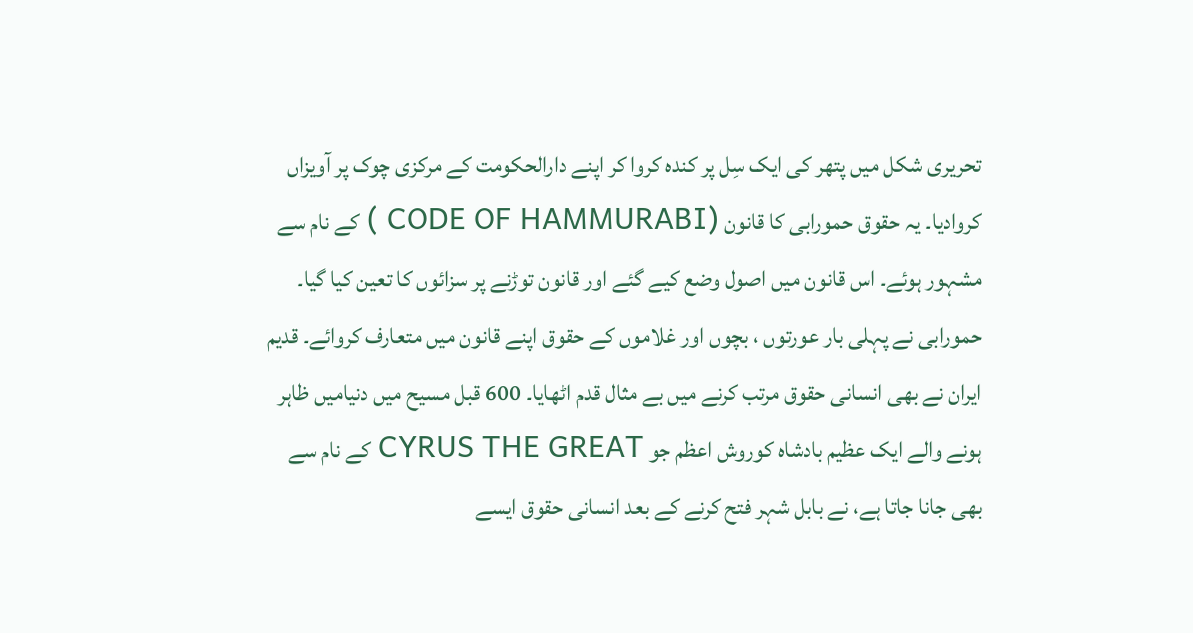تحریری شکل میں پتھر کی ایک سِل پر کندہ کروا کر اپنے دارالحکومت کے مرکزی چوک پر آویزاں کروادیا۔ یہ حقوق حمورابی کا قانون (CODE OF HAMMURABI ) کے نام سے مشہور ہوئے۔ اس قانون میں اصول وضع کیے گئے اور قانون توڑنے پر سزائوں کا تعین کیا گیا۔ حمورابی نے پہلی بار عورتوں ، بچوں اور غلاموں کے حقوق اپنے قانون میں متعارف کروائے۔ قدیم ایران نے بھی انسانی حقوق مرتب کرنے میں بے مثال قدم اٹھایا۔ 600 قبل مسیح میں دنیامیں ظاہر ہونے والے ایک عظیم بادشاہ کوروش اعظم جو CYRUS THE GREAT کے نام سے بھی جانا جاتا ہے، نے بابل شہر فتح کرنے کے بعد انسانی حقوق ایسے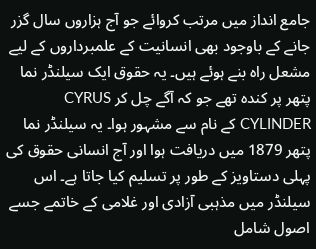جامع انداز میں مرتب کروائے جو آج ہزاروں سال گزر جانے کے باوجود بھی انسانیت کے علمبرداروں کے لیے مشعل راہ بنے ہوئے ہیں۔ یہ حقوق ایک سیلنڈر نما پتھر پر کندہ تھے جو کہ آگے چل کر CYRUS CYLINDER کے نام سے مشہور ہوا۔ یہ سیلنڈر نما پتھر 1879 میں دریافت ہوا اور آج انسانی حقوق کی پہلی دستاویز کے طور پر تسلیم کیا جاتا ہے۔ اس سیلنڈر میں مذہبی آزادی اور غلامی کے خاتمے جسے اصول شامل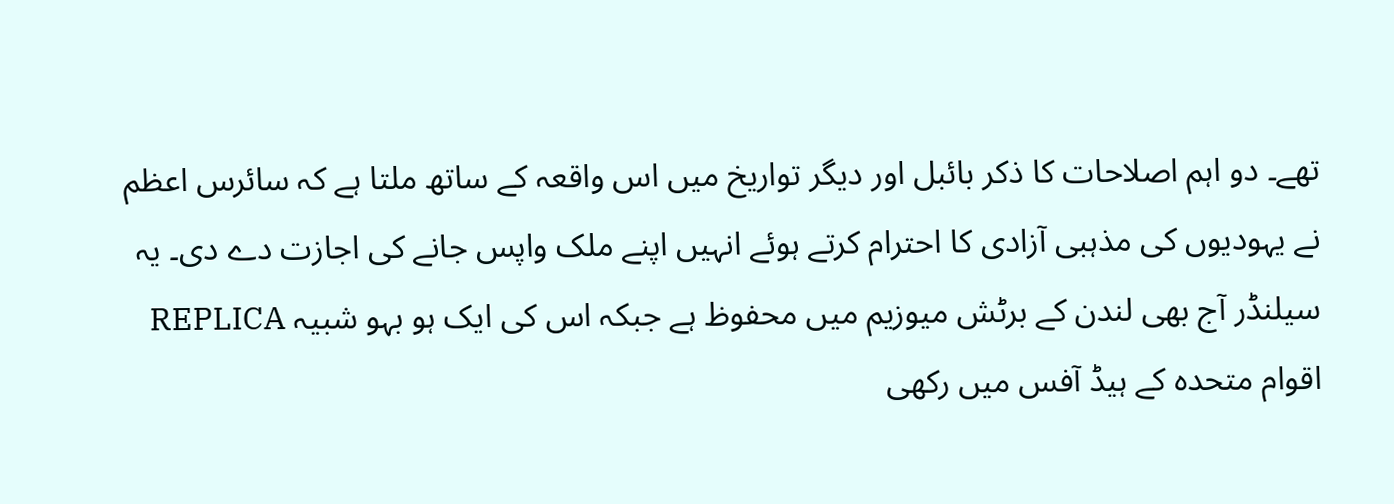تھے۔ دو اہم اصلاحات کا ذکر بائبل اور دیگر تواریخ میں اس واقعہ کے ساتھ ملتا ہے کہ سائرس اعظم نے یہودیوں کی مذہبی آزادی کا احترام کرتے ہوئے انہیں اپنے ملک واپس جانے کی اجازت دے دی۔ یہ سیلنڈر آج بھی لندن کے برٹش میوزیم میں محفوظ ہے جبکہ اس کی ایک ہو بہو شبیہ REPLICA اقوام متحدہ کے ہیڈ آفس میں رکھی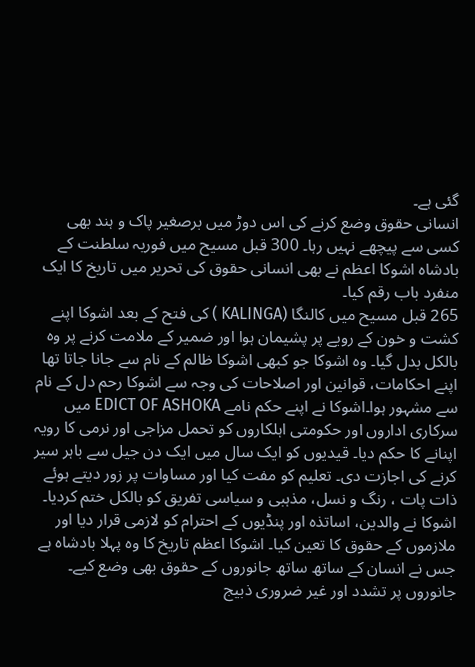گئی ہے۔
انسانی حقوق وضع کرنے کی اس دوڑ میں برصغیر پاک و ہند بھی کسی سے پیچھے نہیں رہا۔ 300 قبل مسیح میں فوریہ سلطنت کے بادشاہ اشوکا اعظم نے بھی انسانی حقوق کی تحریر میں تاریخ کا ایک منفرد باب رقم کیا۔
265 قبل مسیح میں کالنگا (KALINGA ) کی فتح کے بعد اشوکا اپنے کشت و خون کے رویے پر پشیمان ہوا اور ضمیر کے ملامت کرنے پر وہ بالکل بدل گیا۔ وہ اشوکا جو کبھی اشوکا ظالم کے نام سے جانا جاتا تھا اپنے احکامات، قوانین اور اصلاحات کی وجہ سے اشوکا رحم دل کے نام سے مشہور ہوا۔اشوکا نے اپنے حکم نامے EDICT OF ASHOKA میں سرکاری اداروں اور حکومتی اہلکاروں کو تحمل مزاجی اور نرمی کا رویہ اپنانے کا حکم دیا۔ قیدیوں کو ایک سال میں ایک دن جیل سے باہر سیر کرنے کی اجازت دی۔ تعلیم کو مفت کیا اور مساوات پر زور دیتے ہوئے ذات پات ، رنگ و نسل، مذہبی و سیاسی تفریق کو بالکل ختم کردیا۔
اشوکا نے والدین، اساتذہ اور پنڈیوں کے احترام کو لازمی قرار دیا اور ملازموں کے حقوق کا تعین کیا۔ اشوکا اعظم تاریخ کا وہ پہلا بادشاہ ہے جس نے انسان کے ساتھ ساتھ جانوروں کے حقوق بھی وضع کیے۔ جانوروں پر تشدد اور غیر ضروری ذبیج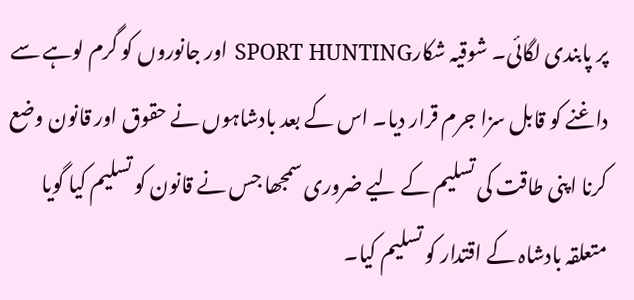پر پابندی لگائی۔ شوقیہ شکارSPORT HUNTING اور جانوروں کو گرم لوہے سے داغنے کو قابل سزا جرم قرار دیا۔ اس کے بعد بادشاہوں نے حقوق اور قانون وضع کرنا اپنی طاقت کی تسلیم کے لیے ضروری سمجھا جس نے قانون کو تسلیم کیا گویا متعلقہ بادشاہ کے اقتدار کو تسلیم کیا۔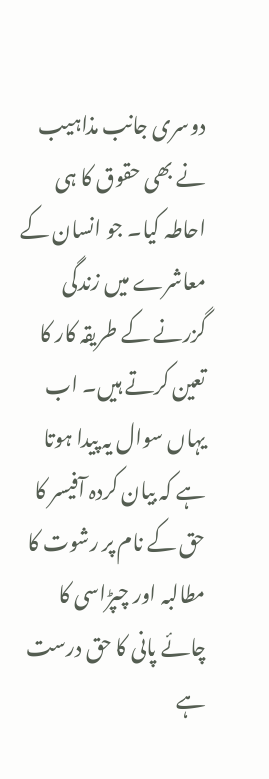دوسری جانب مذاہیب نے بھی حقوق کا ہی احاطہ کیا۔ جو انسان کے معاشرے میں زندگی گزرنے کے طریقہ کار کا تعین کرتے ہیں۔ اب یہاں سوال یہ پیدا ہوتا ہے کہ بیان کردہ آفیسر کا حق کے نام پر رشوت کا مطالبہ اور چپڑاسی کا چائے پانی کا حق درست ہے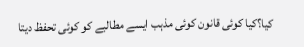کیا؟کیا کوئی قانون کوئی مذہب ایسے مطالبے کو کوئی تحفظ دیتا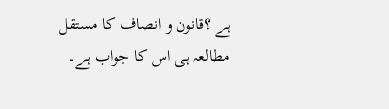ہے ؟قانون و انصاف کا مستقل مطالعہ ہی اس کا جواب ہے۔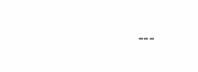۔۔۔